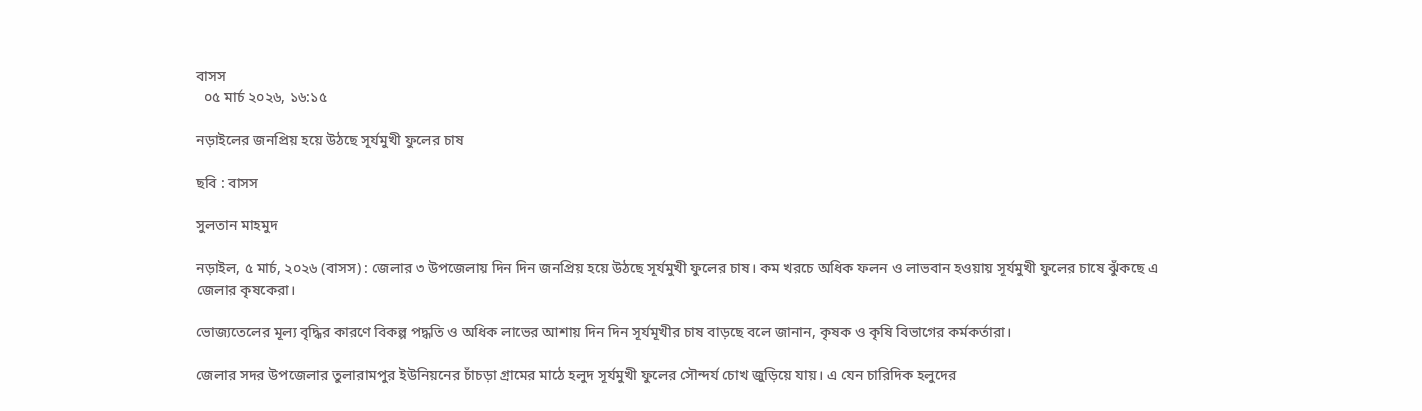বাসস
  ০৫ মার্চ ২০২৬, ১৬:১৫

নড়াইলের জনপ্রিয় হয়ে উঠছে সূর্যমুখী ফুলের চাষ

ছবি : বাসস

সুলতান মাহমুদ

নড়াইল, ৫ মার্চ, ২০২৬ (বাসস) : জেলার ৩ উপজেলায় দিন দিন জনপ্রিয় হয়ে উঠছে সূর্যমুখী ফুলের চাষ। কম খরচে অধিক ফলন ও লাভবান হওয়ায় সূর্যমুখী ফুলের চাষে ঝুঁকছে এ জেলার কৃষকেরা।

ভোজ্যতেলের মূল্য বৃদ্ধির কারণে বিকল্প পদ্ধতি ও অধিক লাভের আশায় দিন দিন সূর্যমূখীর চাষ বাড়ছে বলে জানান, কৃষক ও কৃষি বিভাগের কর্মকর্তারা।

জেলার সদর উপজেলার তুলারামপুর ইউনিয়নের চাঁচড়া গ্রামের মাঠে হলুদ সূর্যমুখী ফুলের সৌন্দর্য চোখ জুড়িয়ে যায়। এ যেন চারিদিক হলুদের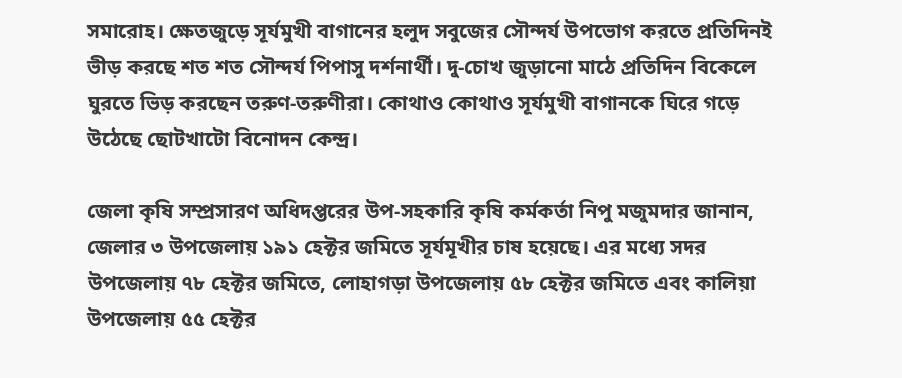সমারোহ। ক্ষেতজুড়ে সূর্যমুখী বাগানের হলুদ সবুজের সৌন্দর্য উপভোগ করতে প্রতিদিনই ভীড় করছে শত শত সৌন্দর্য পিপাসু দর্শনার্থী। দু-চোখ জুড়ানো মাঠে প্রতিদিন বিকেলে ঘুরতে ভিড় করছেন তরুণ-তরুণীরা। কোথাও কোথাও সূর্যমুখী বাগানকে ঘিরে গড়ে উঠেছে ছোটখাটো বিনোদন কেন্দ্র।

জেলা কৃষি সম্প্রসারণ অধিদপ্তরের উপ-সহকারি কৃষি কর্মকর্তা নিপু মজুমদার জানান, জেলার ৩ উপজেলায় ১৯১ হেক্টর জমিতে সূর্যমূখীর চাষ হয়েছে। এর মধ্যে সদর উপজেলায় ৭৮ হেক্টর জমিতে, লোহাগড়া উপজেলায় ৫৮ হেক্টর জমিতে এবং কালিয়া উপজেলায় ৫৫ হেক্টর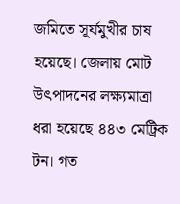জমিতে সূর্যমুখীর চাষ হয়েছে। জেলায় মোট উৎপাদনের লক্ষ্যমাত্রা ধরা হয়েছে ৪৪৩ মেট্রিক টন। গত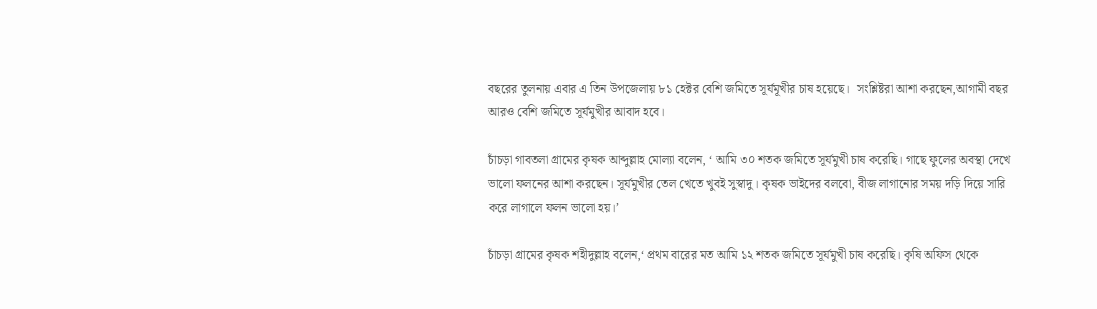বছরের তুলনায় এবার এ তিন উপজেলায় ৮১ হেক্টর বেশি জমিতে সূর্যমূখীর চাষ হয়েছে।  সংশ্লিষ্টরা আশা করছেন,আগামী বছর আরও বেশি জমিতে সূর্যমুখীর আবাদ হবে।

চাঁচড়া গাবতলা গ্রামের কৃষক আব্দুল্লাহ মোল্যা বলেন, ‘ আমি ৩০ শতক জমিতে সূর্যমুখী চাষ করেছি। গাছে ফুলের অবস্থা দেখে ভালো ফলনের আশা করছেন। সূর্যমুখীর তেল খেতে খুবই সুস্বাদু। কৃষক ভাইদের বলবো, বীজ লাগানোর সময় দড়ি দিয়ে সারি করে লাগালে ফলন ভালো হয়।’

চাঁচড়া গ্রামের কৃষক শহীদুল্লাহ বলেন,‘ প্রথম বারের মত আমি ১২ শতক জমিতে সূর্যমুখী চাষ করেছি। কৃষি অফিস থেকে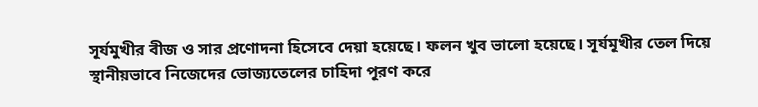সূর্যমুখীর বীজ ও সার প্রণোদনা হিসেবে দেয়া হয়েছে। ফলন খুব ভালো হয়েছে। সূর্যমূখীর তেল দিয়ে স্থানীয়ভাবে নিজেদের ভোজ্যতেলের চাহিদা পূরণ করে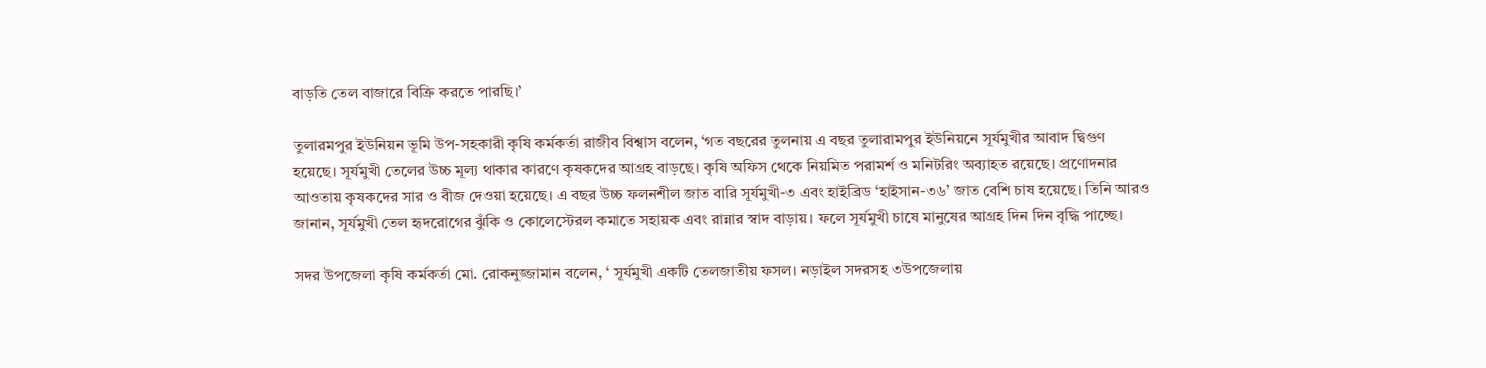বাড়তি তেল বাজারে বিক্রি করতে পারছি।’

তুলারমপুর ইউনিয়ন ভূমি উপ-সহকারী কৃষি কর্মকর্তা রাজীব বিশ্বাস বলেন, ‘গত বছরের তুলনায় এ বছর তুলারামপুর ইউনিয়নে সূর্যমুখীর আবাদ দ্বিগুণ হয়েছে। সূর্যমুখী তেলের উচ্চ মূল্য থাকার কারণে কৃষকদের আগ্রহ বাড়ছে। কৃষি অফিস থেকে নিয়মিত পরামর্শ ও মনিটরিং অব্যাহত রয়েছে। প্রণোদনার আওতায় কৃষকদের সার ও বীজ দেওয়া হয়েছে। এ বছর উচ্চ ফলনশীল জাত বারি সূর্যমুখী-৩ এবং হাইব্রিড ‘হাইসান-৩৬’ জাত বেশি চাষ হয়েছে। তিনি আরও জানান, সূর্যমুখী তেল হৃদরোগের ঝুঁকি ও কোলেস্টেরল কমাতে সহায়ক এবং রান্নার স্বাদ বাড়ায়। ফলে সূর্যমুখী চাষে মানুষের আগ্রহ দিন দিন বৃদ্ধি পাচ্ছে।

সদর উপজেলা কৃষি কর্মকর্তা মো. রোকনুজ্জামান বলেন, ‘ সূর্যমুখী একটি তেলজাতীয় ফসল। নড়াইল সদরসহ ৩উপজেলায়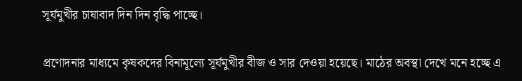সূর্যমুখীর চাষাবাদ দিন দিন বৃদ্ধি পাচ্ছে।

প্রণোদনার মাধ্যমে কৃষকদের বিনামূল্যে সূর্যমুখীর বীজ ও সার দেওয়া হয়েছে। মাঠের অবস্থা দেখে মনে হচ্ছে এ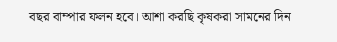বছর বাম্পার ফলন হবে। আশা করছি কৃষকরা সামনের দিন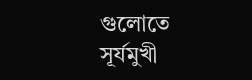গুলোতে সূর্যমুখী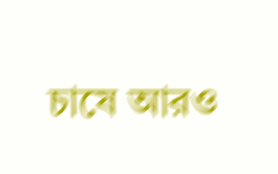চাষে আরও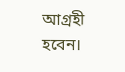আগ্রহী হবেন।